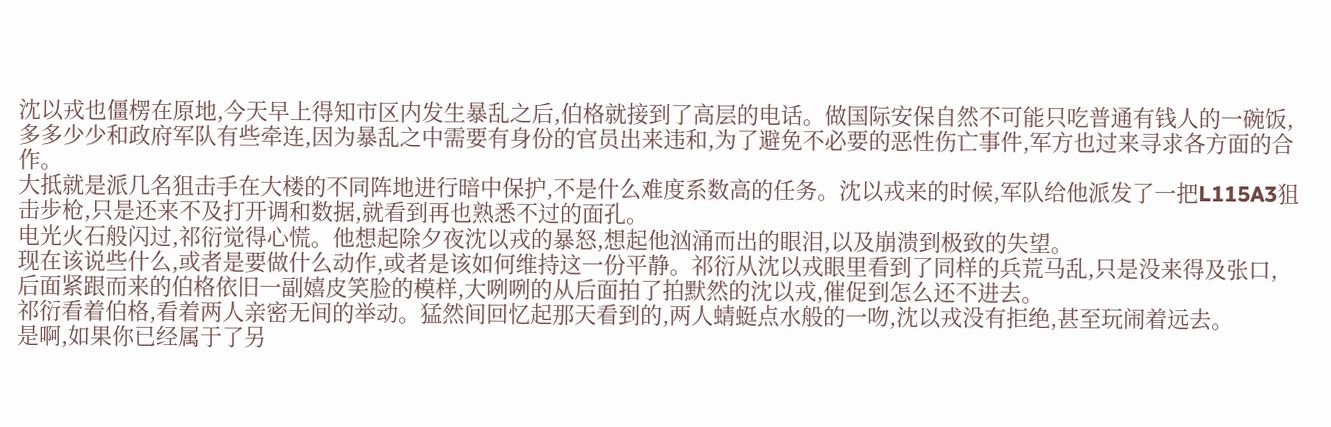沈以戎也僵楞在原地,今天早上得知市区内发生暴乱之后,伯格就接到了高层的电话。做国际安保自然不可能只吃普通有钱人的一碗饭,多多少少和政府军队有些牵连,因为暴乱之中需要有身份的官员出来违和,为了避免不必要的恶性伤亡事件,军方也过来寻求各方面的合作。
大抵就是派几名狙击手在大楼的不同阵地进行暗中保护,不是什么难度系数高的任务。沈以戎来的时候,军队给他派发了一把L115A3狙击步枪,只是还来不及打开调和数据,就看到再也熟悉不过的面孔。
电光火石般闪过,祁衍觉得心慌。他想起除夕夜沈以戎的暴怒,想起他汹涌而出的眼泪,以及崩溃到极致的失望。
现在该说些什么,或者是要做什么动作,或者是该如何维持这一份平静。祁衍从沈以戎眼里看到了同样的兵荒马乱,只是没来得及张口,后面紧跟而来的伯格依旧一副嬉皮笑脸的模样,大咧咧的从后面拍了拍默然的沈以戎,催促到怎么还不进去。
祁衍看着伯格,看着两人亲密无间的举动。猛然间回忆起那天看到的,两人蜻蜓点水般的一吻,沈以戎没有拒绝,甚至玩闹着远去。
是啊,如果你已经属于了另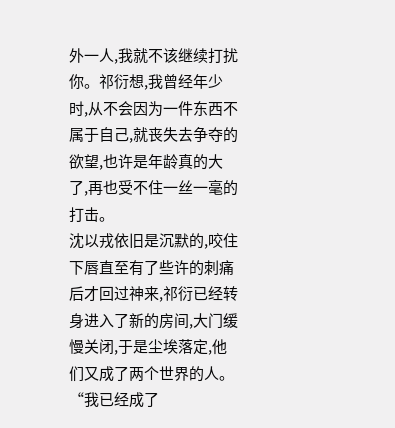外一人,我就不该继续打扰你。祁衍想,我曾经年少时,从不会因为一件东西不属于自己,就丧失去争夺的欲望,也许是年龄真的大了,再也受不住一丝一毫的打击。
沈以戎依旧是沉默的,咬住下唇直至有了些许的刺痛后才回过神来,祁衍已经转身进入了新的房间,大门缓慢关闭,于是尘埃落定,他们又成了两个世界的人。
“我已经成了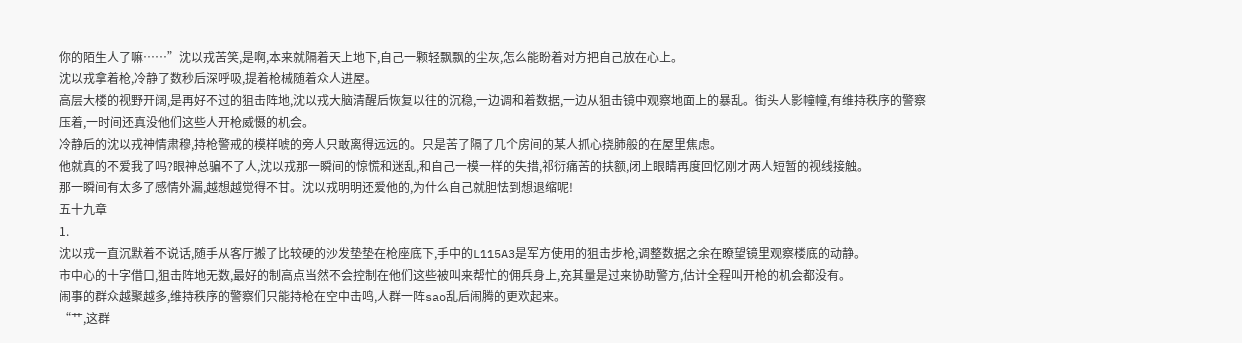你的陌生人了嘛……”沈以戎苦笑,是啊,本来就隔着天上地下,自己一颗轻飘飘的尘灰,怎么能盼着对方把自己放在心上。
沈以戎拿着枪,冷静了数秒后深呼吸,提着枪械随着众人进屋。
高层大楼的视野开阔,是再好不过的狙击阵地,沈以戎大脑清醒后恢复以往的沉稳,一边调和着数据,一边从狙击镜中观察地面上的暴乱。街头人影幢幢,有维持秩序的警察压着,一时间还真没他们这些人开枪威慑的机会。
冷静后的沈以戎神情肃穆,持枪警戒的模样唬的旁人只敢离得远远的。只是苦了隔了几个房间的某人抓心挠肺般的在屋里焦虑。
他就真的不爱我了吗?眼神总骗不了人,沈以戎那一瞬间的惊慌和迷乱,和自己一模一样的失措,祁衍痛苦的扶额,闭上眼睛再度回忆刚才两人短暂的视线接触。
那一瞬间有太多了感情外漏,越想越觉得不甘。沈以戎明明还爱他的,为什么自己就胆怯到想退缩呢!
五十九章
1.
沈以戎一直沉默着不说话,随手从客厅搬了比较硬的沙发垫垫在枪座底下,手中的L115A3是军方使用的狙击步枪,调整数据之余在瞭望镜里观察楼底的动静。
市中心的十字借口,狙击阵地无数,最好的制高点当然不会控制在他们这些被叫来帮忙的佣兵身上,充其量是过来协助警方,估计全程叫开枪的机会都没有。
闹事的群众越聚越多,维持秩序的警察们只能持枪在空中击鸣,人群一阵sao乱后闹腾的更欢起来。
“艹,这群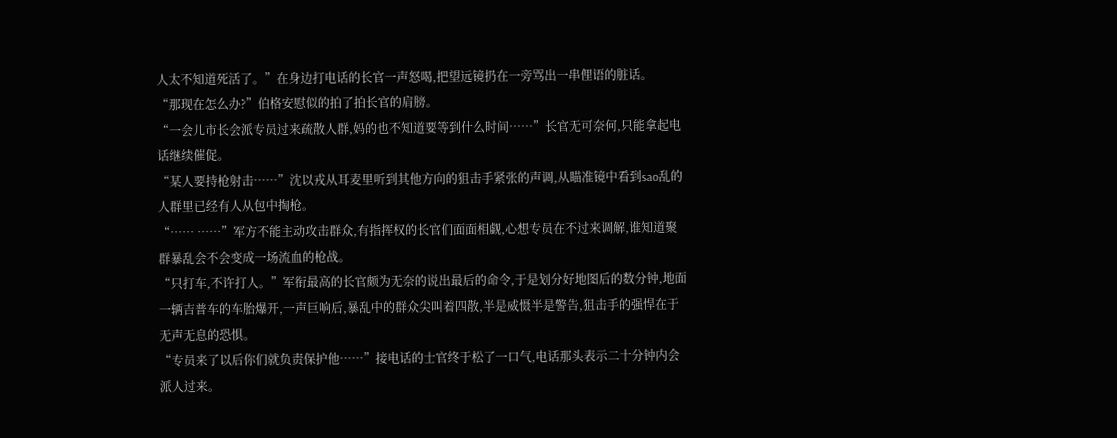人太不知道死活了。”在身边打电话的长官一声怒喝,把望远镜扔在一旁骂出一串俚语的脏话。
“那现在怎么办?”伯格安慰似的拍了拍长官的肩膀。
“一会儿市长会派专员过来疏散人群,妈的也不知道要等到什么时间……”长官无可奈何,只能拿起电话继续催促。
“某人要持枪射击……”沈以戎从耳麦里听到其他方向的狙击手紧张的声调,从瞄准镜中看到sao乱的人群里已经有人从包中掏枪。
“…… ……”军方不能主动攻击群众,有指挥权的长官们面面相觑,心想专员在不过来调解,谁知道聚群暴乱会不会变成一场流血的枪战。
“只打车,不许打人。”军衔最高的长官颇为无奈的说出最后的命令,于是划分好地图后的数分钟,地面一辆吉普车的车胎爆开,一声巨响后,暴乱中的群众尖叫着四散,半是威慑半是警告,狙击手的强悍在于无声无息的恐惧。
“专员来了以后你们就负责保护他……”接电话的士官终于松了一口气,电话那头表示二十分钟内会派人过来。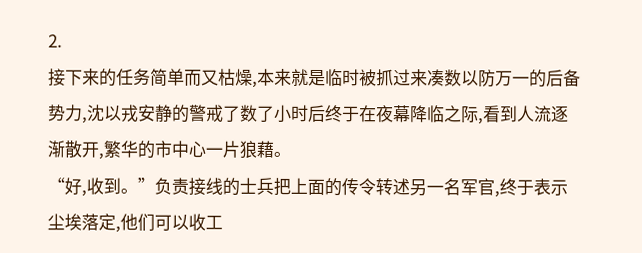2.
接下来的任务简单而又枯燥,本来就是临时被抓过来凑数以防万一的后备势力,沈以戎安静的警戒了数了小时后终于在夜幕降临之际,看到人流逐渐散开,繁华的市中心一片狼藉。
“好,收到。”负责接线的士兵把上面的传令转述另一名军官,终于表示尘埃落定,他们可以收工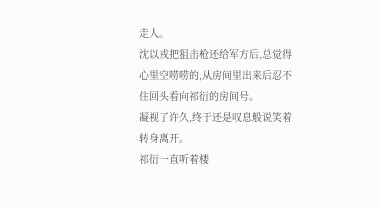走人。
沈以戎把狙击枪还给军方后,总觉得心里空唠唠的,从房间里出来后忍不住回头看向祁衍的房间号。
凝视了许久,终于还是叹息般说笑着转身离开。
祁衍一直听着楼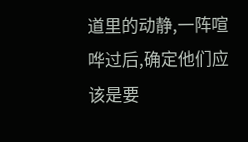道里的动静,一阵喧哗过后,确定他们应该是要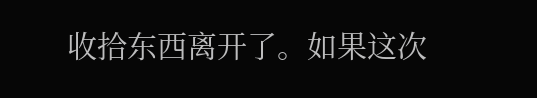收拾东西离开了。如果这次